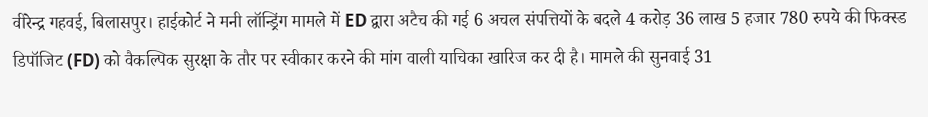वीरेन्द्र गहवई, बिलासपुर। हाईकोर्ट ने मनी लॉन्ड्रिंग मामले में ED द्वारा अटैच की गई 6 अचल संपत्तियों के बदले 4 करोड़ 36 लाख 5 हजार 780 रुपये की फिक्स्ड डिपॉजिट (FD) को वैकल्पिक सुरक्षा के तौर पर स्वीकार करने की मांग वाली याचिका खारिज कर दी है। मामले की सुनवाई 31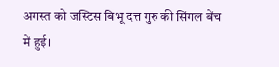अगस्त को जस्टिस बिभू दत्त गुरु की सिंगल बेंच में हुई।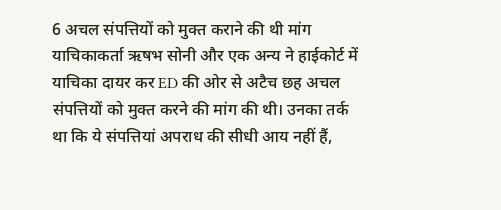6 अचल संपत्तियों को मुक्त कराने की थी मांग
याचिकाकर्ता ऋषभ सोनी और एक अन्य ने हाईकोर्ट में याचिका दायर कर ED की ओर से अटैच छह अचल संपत्तियों को मुक्त करने की मांग की थी। उनका तर्क था कि ये संपत्तियां अपराध की सीधी आय नहीं हैं,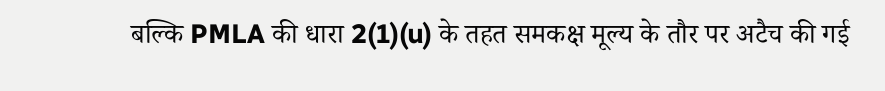बल्कि PMLA की धारा 2(1)(u) के तहत समकक्ष मूल्य के तौर पर अटैच की गई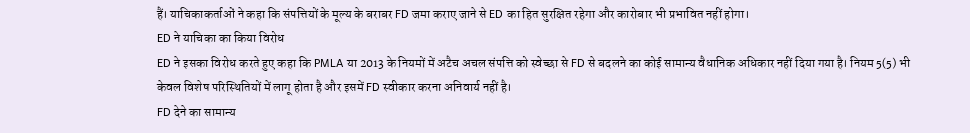हैं। याचिकाकर्ताओं ने कहा कि संपत्तियों के मूल्य के बराबर FD जमा कराए जाने से ED का हित सुरक्षित रहेगा और कारोबार भी प्रभावित नहीं होगा।
ED ने याचिका का किया विरोध
ED ने इसका विरोध करते हुए कहा कि PMLA या 2013 के नियमों में अटैच अचल संपत्ति को स्वेच्छा से FD से बदलने का कोई सामान्य वैधानिक अधिकार नहीं दिया गया है। नियम 5(5) भी केवल विशेष परिस्थितियों में लागू होता है और इसमें FD स्वीकार करना अनिवार्य नहीं है।
FD देने का सामान्य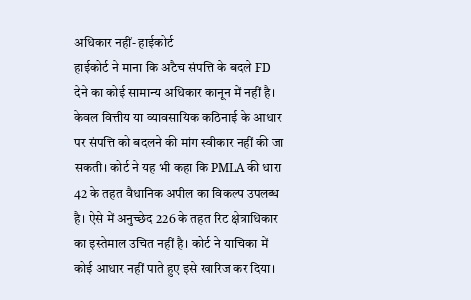अधिकार नहीं- हाईकोर्ट
हाईकोर्ट ने माना कि अटैच संपत्ति के बदले FD देने का कोई सामान्य अधिकार कानून में नहीं है। केवल वित्तीय या व्यावसायिक कठिनाई के आधार पर संपत्ति को बदलने की मांग स्वीकार नहीं की जा सकती। कोर्ट ने यह भी कहा कि PMLA की धारा 42 के तहत वैधानिक अपील का विकल्प उपलब्ध है। ऐसे में अनुच्छेद 226 के तहत रिट क्षेत्राधिकार का इस्तेमाल उचित नहीं है। कोर्ट ने याचिका में कोई आधार नहीं पाते हुए इसे खारिज कर दिया।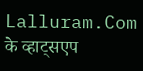Lalluram.Com के व्हाट्सएप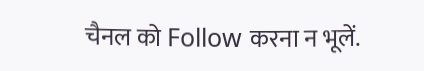चैनल को Follow करना न भूलें.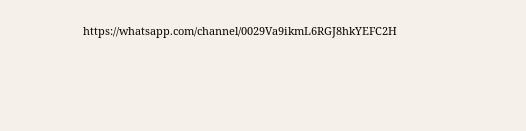https://whatsapp.com/channel/0029Va9ikmL6RGJ8hkYEFC2H